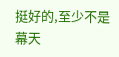挺好的,至少不是幕天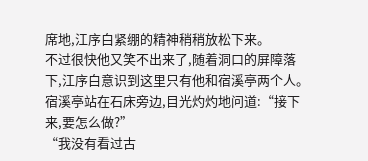席地,江序白紧绷的精神稍稍放松下来。
不过很快他又笑不出来了,随着洞口的屏障落下,江序白意识到这里只有他和宿溪亭两个人。
宿溪亭站在石床旁边,目光灼灼地问道:“接下来,要怎么做?”
“我没有看过古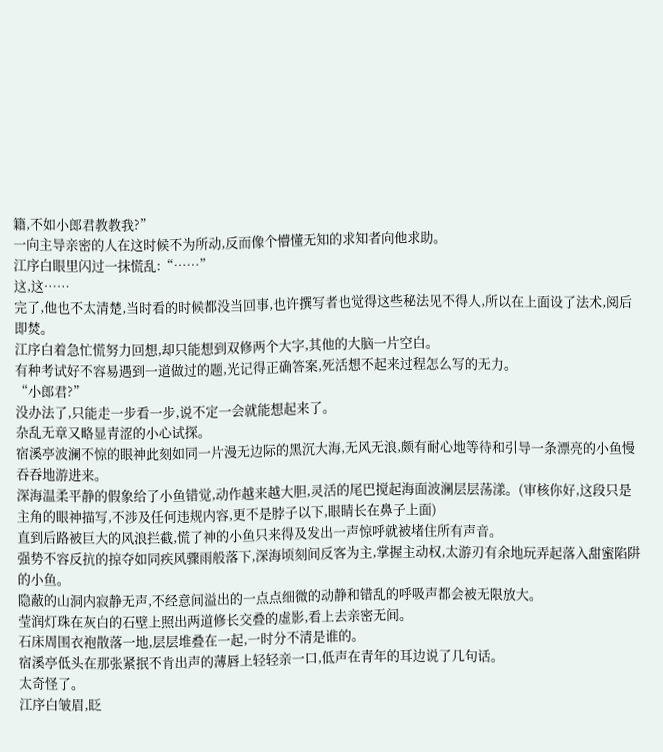籍,不如小郎君教教我?”
一向主导亲密的人在这时候不为所动,反而像个懵懂无知的求知者向他求助。
江序白眼里闪过一抹慌乱:“……”
这,这……
完了,他也不太清楚,当时看的时候都没当回事,也许撰写者也觉得这些秘法见不得人,所以在上面设了法术,阅后即焚。
江序白着急忙慌努力回想,却只能想到双修两个大字,其他的大脑一片空白。
有种考试好不容易遇到一道做过的题,光记得正确答案,死活想不起来过程怎么写的无力。
“小郎君?”
没办法了,只能走一步看一步,说不定一会就能想起来了。
杂乱无章又略显青涩的小心试探。
宿溪亭波澜不惊的眼神此刻如同一片漫无边际的黑沉大海,无风无浪,颇有耐心地等待和引导一条漂亮的小鱼慢吞吞地游进来。
深海温柔平静的假象给了小鱼错觉,动作越来越大胆,灵活的尾巴搅起海面波澜层层荡漾。(审核你好,这段只是主角的眼神描写,不涉及任何违规内容,更不是脖子以下,眼睛长在鼻子上面)
直到后路被巨大的风浪拦截,慌了神的小鱼只来得及发出一声惊呼就被堵住所有声音。
强势不容反抗的掠夺如同疾风骤雨般落下,深海顷刻间反客为主,掌握主动权,太游刃有余地玩弄起落入甜蜜陷阱的小鱼。
隐蔽的山洞内寂静无声,不经意间溢出的一点点细微的动静和错乱的呼吸声都会被无限放大。
莹润灯珠在灰白的石壁上照出两道修长交叠的虚影,看上去亲密无间。
石床周围衣袍散落一地,层层堆叠在一起,一时分不清是谁的。
宿溪亭低头在那张紧抿不肯出声的薄唇上轻轻亲一口,低声在青年的耳边说了几句话。
太奇怪了。
江序白皱眉,眨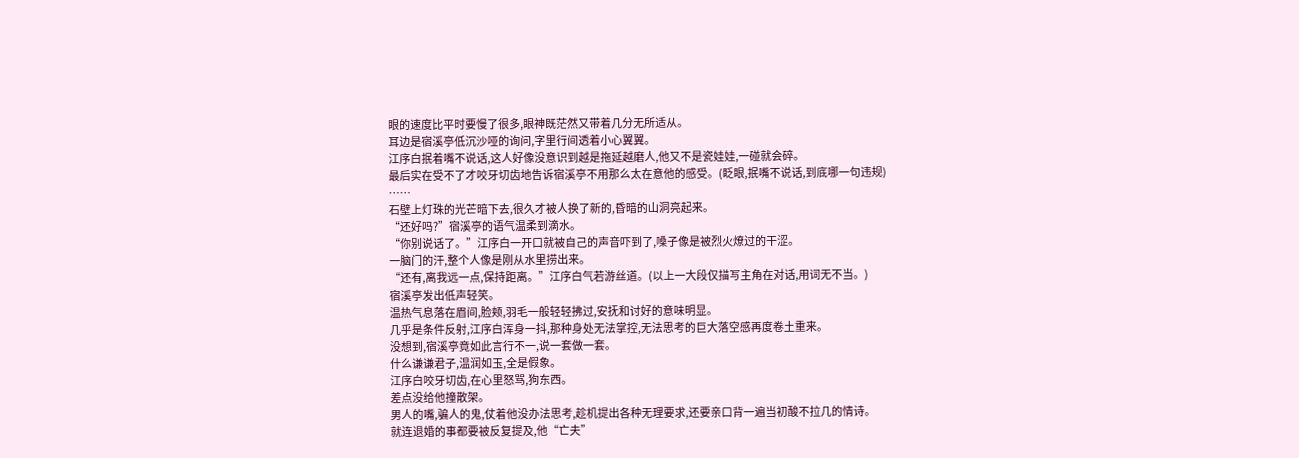眼的速度比平时要慢了很多,眼神既茫然又带着几分无所适从。
耳边是宿溪亭低沉沙哑的询问,字里行间透着小心翼翼。
江序白抿着嘴不说话,这人好像没意识到越是拖延越磨人,他又不是瓷娃娃,一碰就会碎。
最后实在受不了才咬牙切齿地告诉宿溪亭不用那么太在意他的感受。(眨眼,抿嘴不说话,到底哪一句违规)
……
石壁上灯珠的光芒暗下去,很久才被人换了新的,昏暗的山洞亮起来。
“还好吗?”宿溪亭的语气温柔到滴水。
“你别说话了。”江序白一开口就被自己的声音吓到了,嗓子像是被烈火燎过的干涩。
一脑门的汗,整个人像是刚从水里捞出来。
“还有,离我远一点,保持距离。”江序白气若游丝道。(以上一大段仅描写主角在对话,用词无不当。)
宿溪亭发出低声轻笑。
温热气息落在眉间,脸颊,羽毛一般轻轻拂过,安抚和讨好的意味明显。
几乎是条件反射,江序白浑身一抖,那种身处无法掌控,无法思考的巨大落空感再度卷土重来。
没想到,宿溪亭竟如此言行不一,说一套做一套。
什么谦谦君子,温润如玉,全是假象。
江序白咬牙切齿,在心里怒骂,狗东西。
差点没给他撞散架。
男人的嘴,骗人的鬼,仗着他没办法思考,趁机提出各种无理要求,还要亲口背一遍当初酸不拉几的情诗。
就连退婚的事都要被反复提及,他“亡夫”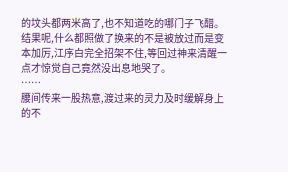的坟头都两米高了,也不知道吃的哪门子飞醋。
结果呢,什么都照做了换来的不是被放过而是变本加厉,江序白完全招架不住,等回过神来清醒一点才惊觉自己竟然没出息地哭了。
……
腰间传来一股热意,渡过来的灵力及时缓解身上的不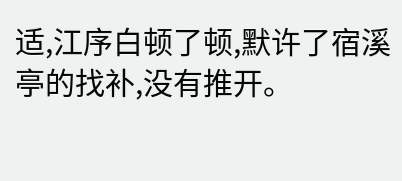适,江序白顿了顿,默许了宿溪亭的找补,没有推开。